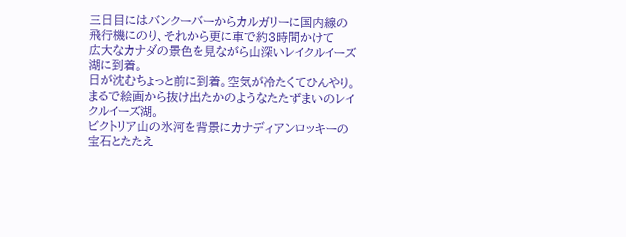三日目にはバンクーバーからカルガリーに国内線の飛行機にのり、それから更に車で約3時間かけて
広大なカナダの景色を見ながら山深いレイクルイーズ湖に到着。
日が沈むちょっと前に到着。空気が冷たくてひんやり。
まるで絵画から抜け出たかのようなたたずまいのレイクルイーズ湖。
ビクトリア山の氷河を背景にカナディアンロッキーの宝石とたたえ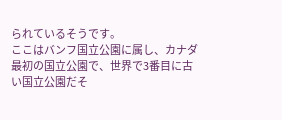られているそうです。
ここはバンフ国立公園に属し、カナダ最初の国立公園で、世界で3番目に古い国立公園だそ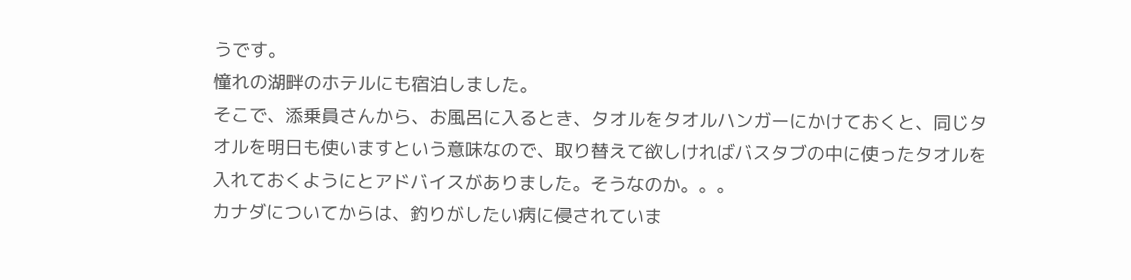うです。
憧れの湖畔のホテルにも宿泊しました。
そこで、添乗員さんから、お風呂に入るとき、タオルをタオルハンガーにかけておくと、同じタオルを明日も使いますという意味なので、取り替えて欲しければバスタブの中に使ったタオルを入れておくようにとアドバイスがありました。そうなのか。。。
カナダについてからは、釣りがしたい病に侵されていま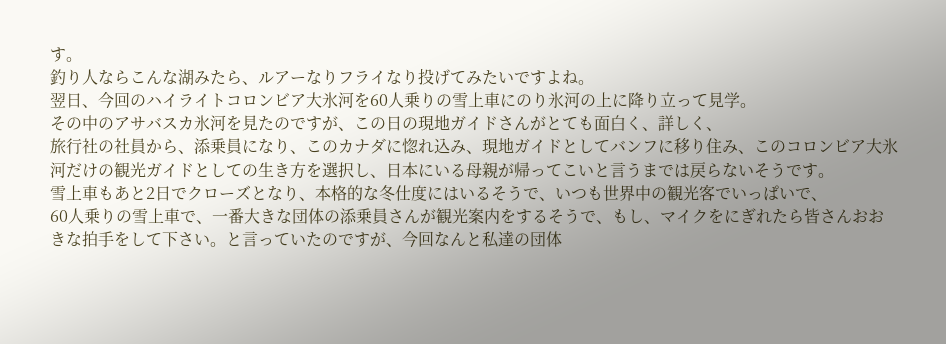す。
釣り人ならこんな湖みたら、ルアーなりフライなり投げてみたいですよね。
翌日、今回のハイライトコロンビア大氷河を60人乗りの雪上車にのり氷河の上に降り立って見学。
その中のアサバスカ氷河を見たのですが、この日の現地ガイドさんがとても面白く、詳しく、
旅行社の社員から、添乗員になり、このカナダに惚れ込み、現地ガイドとしてバンフに移り住み、このコロンビア大氷河だけの観光ガイドとしての生き方を選択し、日本にいる母親が帰ってこいと言うまでは戻らないそうです。
雪上車もあと2日でクローズとなり、本格的な冬仕度にはいるそうで、いつも世界中の観光客でいっぱいで、
60人乗りの雪上車で、一番大きな団体の添乗員さんが観光案内をするそうで、もし、マイクをにぎれたら皆さんおおきな拍手をして下さい。と言っていたのですが、今回なんと私達の団体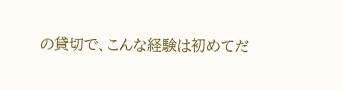の貸切で、こんな経験は初めてだ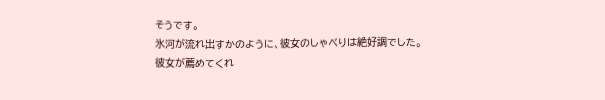そうです。
氷河が流れ出すかのように、彼女のしゃべりは絶好調でした。
彼女が薦めてくれ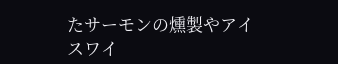たサーモンの燻製やアイスワイ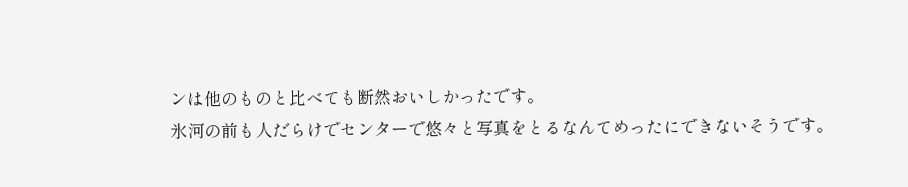ンは他のものと比べても断然おいしかったです。
氷河の前も人だらけでセンターで悠々と写真をとるなんてめったにできないそうです。